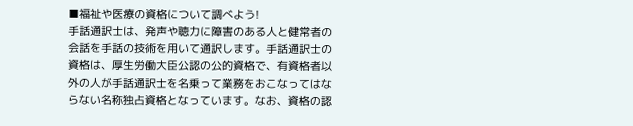■福祉や医療の資格について調べよう!
手話通訳士は、発声や聴力に障害のある人と健常者の会話を手話の技術を用いて通訳します。手話通訳士の資格は、厚生労働大臣公認の公的資格で、有資格者以外の人が手話通訳士を名乗って業務をおこなってはならない名称独占資格となっています。なお、資格の認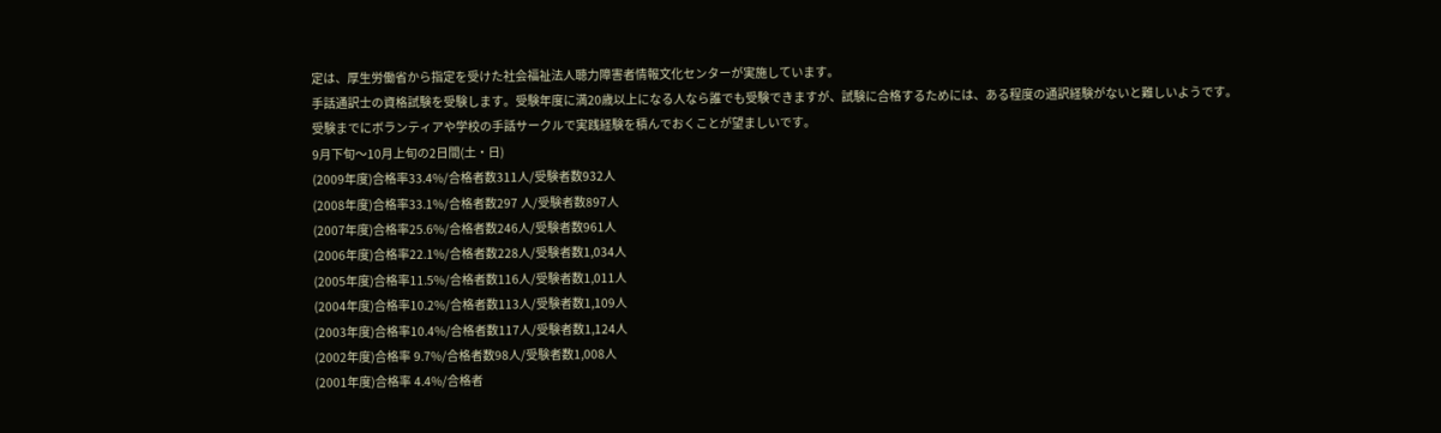定は、厚生労働省から指定を受けた社会福祉法人聴力障害者情報文化センターが実施しています。
手話通訳士の資格試験を受験します。受験年度に満20歳以上になる人なら誰でも受験できますが、試験に合格するためには、ある程度の通訳経験がないと難しいようです。受験までにボランティアや学校の手話サークルで実践経験を積んでおくことが望ましいです。
9月下旬〜10月上旬の2日間(土・日)
(2009年度)合格率33.4%/合格者数311人/受験者数932人
(2008年度)合格率33.1%/合格者数297 人/受験者数897人
(2007年度)合格率25.6%/合格者数246人/受験者数961人
(2006年度)合格率22.1%/合格者数228人/受験者数1,034人
(2005年度)合格率11.5%/合格者数116人/受験者数1,011人
(2004年度)合格率10.2%/合格者数113人/受験者数1,109人
(2003年度)合格率10.4%/合格者数117人/受験者数1,124人
(2002年度)合格率 9.7%/合格者数98人/受験者数1,008人
(2001年度)合格率 4.4%/合格者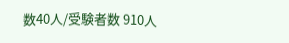数40人/受験者数 910人